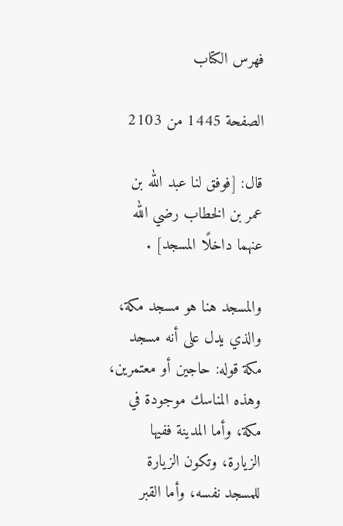فهرس الكتاب

الصفحة 1445 من 2103

قال: [فوفق لنا عبد الله بن عمر بن الخطاب رضي الله عنهما داخلًا المسجد] .

والمسجد هنا هو مسجد مكة، والذي يدل على أنه مسجد مكة قوله: حاجين أو معتمرين، وهذه المناسك موجودة في مكة، وأما المدينة ففيها الزيارة، وتكون الزيارة للمسجد نفسه، وأما القبر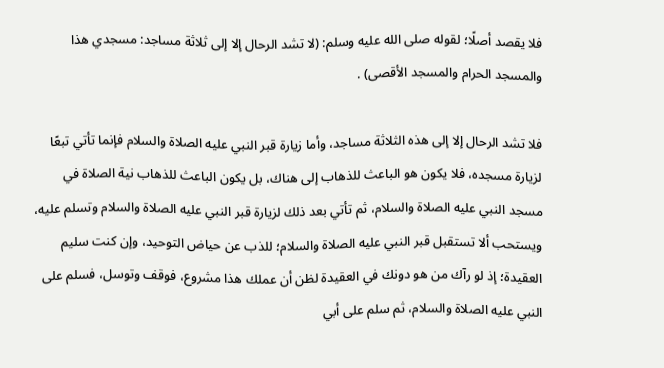فلا يقصد أصلًا؛ لقوله صلى الله عليه وسلم: (لا تشد الرحال إلا إلى ثلاثة مساجد: مسجدي هذا والمسجد الحرام والمسجد الأقصى) .

فلا تشد الرحال إلا إلى هذه الثلاثة مساجد، وأما زيارة قبر النبي عليه الصلاة والسلام فإنما تأتي تبعًا لزيارة مسجده، فلا يكون هو الباعث للذهاب إلى هناك، بل يكون الباعث للذهاب نية الصلاة في مسجد النبي عليه الصلاة والسلام، ثم تأتي بعد ذلك لزيارة قبر النبي عليه الصلاة والسلام وتسلم عليه، ويستحب ألا تستقبل قبر النبي عليه الصلاة والسلام؛ للذب عن حياض التوحيد، وإن كنت سليم العقيدة؛ إذ لو رآك من هو دونك في العقيدة لظن أن عملك هذا مشروع، فوقف وتوسل، فسلم على النبي عليه الصلاة والسلام، ثم سلم على أبي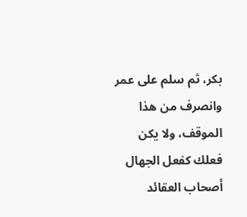بكر، ثم سلم على عمر وانصرف من هذا الموقف، ولا يكن فعلك كفعل الجهال أصحاب العقائد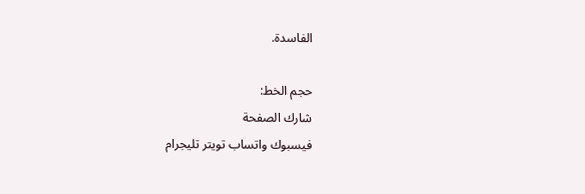الفاسدة.

حجم الخط:
شارك الصفحة
فيسبوك واتساب تويتر تليجرام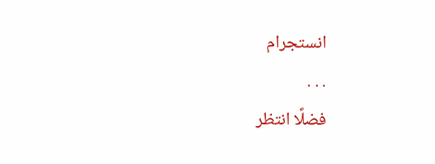انستجرام
. . .
فضلًا انتظر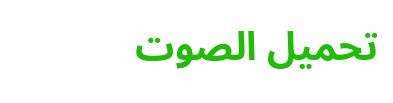تحميل الصوت